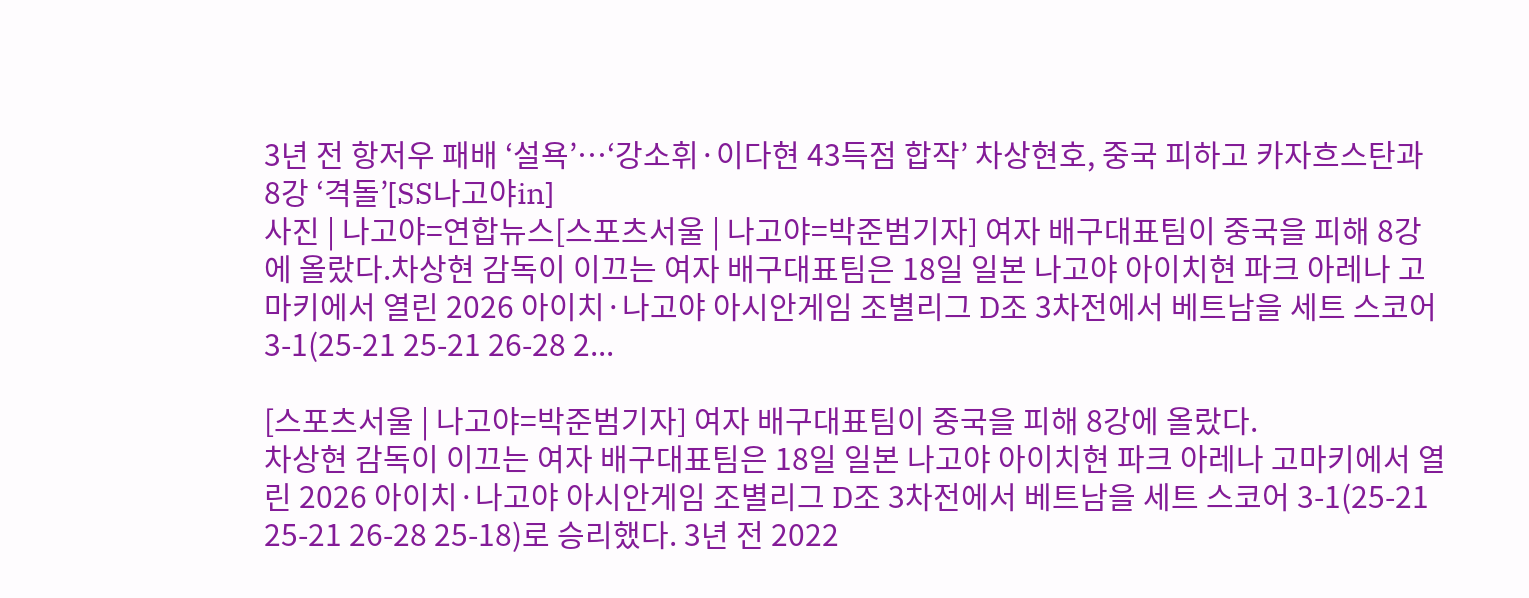3년 전 항저우 패배 ‘설욕’…‘강소휘·이다현 43득점 합작’ 차상현호, 중국 피하고 카자흐스탄과 8강 ‘격돌’[SS나고야in]
사진 | 나고야=연합뉴스[스포츠서울 | 나고야=박준범기자] 여자 배구대표팀이 중국을 피해 8강에 올랐다.차상현 감독이 이끄는 여자 배구대표팀은 18일 일본 나고야 아이치현 파크 아레나 고마키에서 열린 2026 아이치·나고야 아시안게임 조별리그 D조 3차전에서 베트남을 세트 스코어 3-1(25-21 25-21 26-28 2...

[스포츠서울 | 나고야=박준범기자] 여자 배구대표팀이 중국을 피해 8강에 올랐다.
차상현 감독이 이끄는 여자 배구대표팀은 18일 일본 나고야 아이치현 파크 아레나 고마키에서 열린 2026 아이치·나고야 아시안게임 조별리그 D조 3차전에서 베트남을 세트 스코어 3-1(25-21 25-21 26-28 25-18)로 승리했다. 3년 전 2022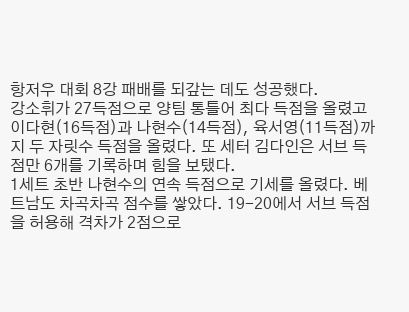항저우 대회 8강 패배를 되갚는 데도 성공했다.
강소휘가 27득점으로 양팀 통틀어 최다 득점을 올렸고 이다현(16득점)과 나현수(14득점), 육서영(11득점)까지 두 자릿수 득점을 올렸다. 또 세터 김다인은 서브 득점만 6개를 기록하며 힘을 보탰다.
1세트 초반 나현수의 연속 득점으로 기세를 올렸다. 베트남도 차곡차곡 점수를 쌓았다. 19-20에서 서브 득점을 허용해 격차가 2점으로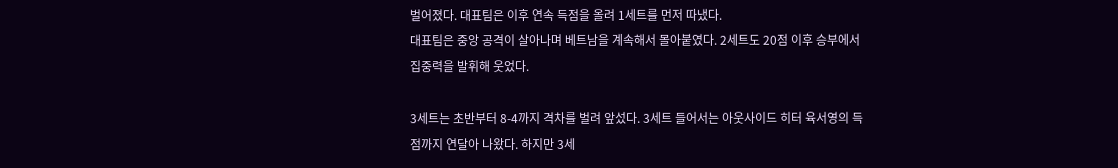벌어졌다. 대표팀은 이후 연속 득점을 올려 1세트를 먼저 따냈다.
대표팀은 중앙 공격이 살아나며 베트남을 계속해서 몰아붙였다. 2세트도 20점 이후 승부에서 집중력을 발휘해 웃었다.

3세트는 초반부터 8-4까지 격차를 벌려 앞섰다. 3세트 들어서는 아웃사이드 히터 육서영의 득점까지 연달아 나왔다. 하지만 3세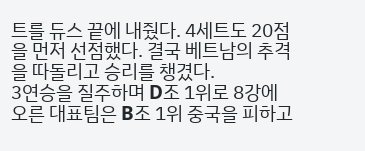트를 듀스 끝에 내줬다. 4세트도 20점을 먼저 선점했다. 결국 베트남의 추격을 따돌리고 승리를 챙겼다.
3연승을 질주하며 D조 1위로 8강에 오른 대표팀은 B조 1위 중국을 피하고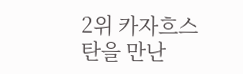2위 카자흐스탄을 만난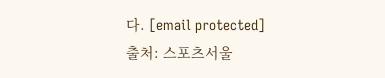다. [email protected]
출처: 스포츠서울